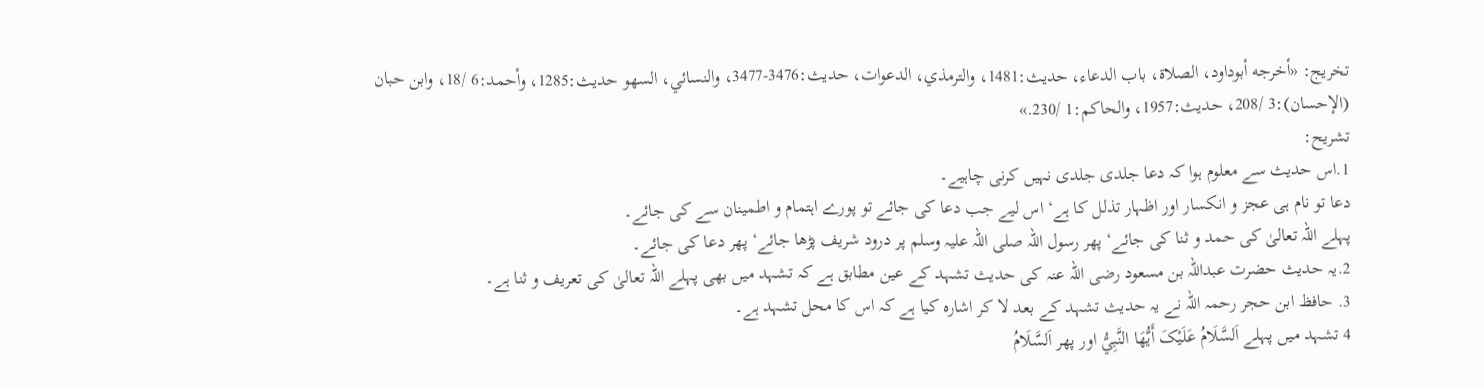تخریج: «أخرجه أبوداود، الصلاة، باب الدعاء، حديث:1481، والترمذي، الدعوات، حديث:3476-3477، والنسائي، السهو حديث:1285، وأحمد:6 /18، وابن حبان (الإحسان):3 /208، حديث:1957، والحاكم:1 /230.»
تشریح:
1.اس حدیث سے معلوم ہوا کہ دعا جلدی جلدی نہیں کرنی چاہیے۔
دعا تو نام ہی عجز و انکسار اور اظہار تذلل کا ہے‘ اس لیے جب دعا کی جائے تو پورے اہتمام و اطمینان سے کی جائے۔
پہلے اللہ تعالیٰ کی حمد و ثنا کی جائے‘ پھر رسول اللہ صلی اللہ علیہ وسلم پر درود شریف پڑھا جائے‘ پھر دعا کی جائے۔
2.یہ حدیث حضرت عبداللہ بن مسعود رضی اللہ عنہ کی حدیث تشہد کے عین مطابق ہے کہ تشہد میں بھی پہلے اللہ تعالیٰ کی تعریف و ثنا ہے۔
3. حافظ ابن حجر رحمہ اللہ نے یہ حدیث تشہد کے بعد لا کر اشارہ کیا ہے کہ اس کا محل تشہد ہے۔
4 تشہد میں پہلے اَلسَّلَامُ عَلَیْکَ أَیُّھَا النَّبِيُّ اور پھر اَلسَّلَامُ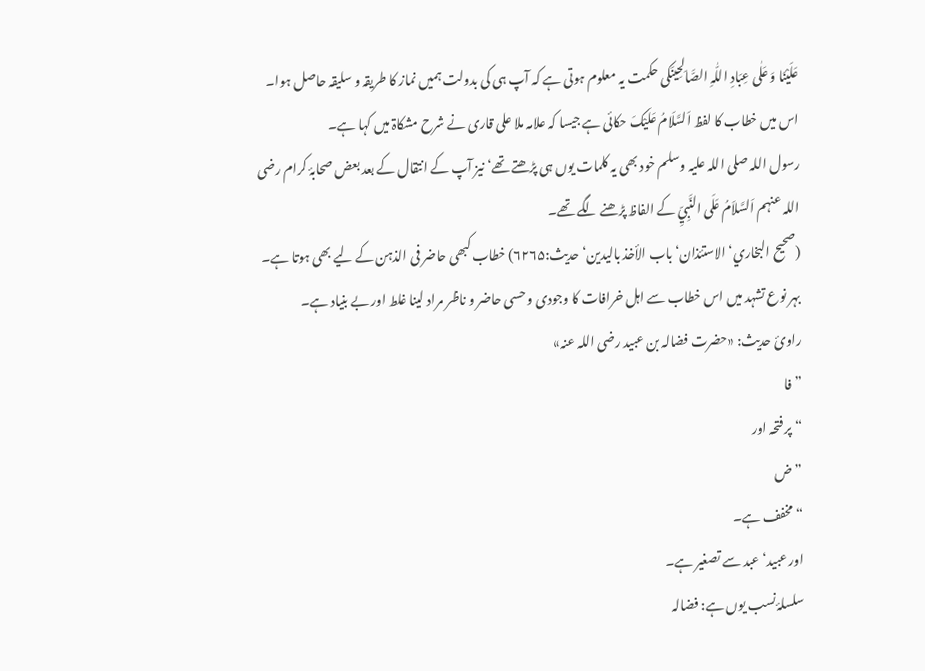عَلَیْنَا وَ عَلٰی عِبَادِ اللّٰہِ الصَّالِحِینَکی حکمت یہ معلوم ہوتی ہے کہ آپ ہی کی بدولت ہمیں نماز کا طریقہ و سلیقہ حاصل ہوا۔
اس میں خطاب کا لفظ اَلسَّلَامُ عَلَیْکَ حکائی ہے جیسا کہ علامہ ملا علی قاری نے شرح مشکاۃ میں کہا ہے۔
رسول اللہ صلی اللہ علیہ وسلم خود بھی یہ کلمات یوں ہی پڑھتے تھے‘ نیز آپ کے انتقال کے بعد بعض صحابۂ کرام رضی اللہ عنہم اَلسَّلاَمُ عَلَی النَّبِيِّ کے الفاظ پڑھنے لگے تھے۔
(صحیح البخاري‘ الاستئذان‘ باب الأخذ بالیدین‘ حدیث:۶۲۶۵) خطاب کبھی حاضر فی الذہن کے لیے بھی ہوتا ہے۔
بہر نوع تشہد میں اس خطاب سے اہل خرافات کا وجودی و حسی حاضر و ناظر مراد لینا غلط اور بے بنیاد ہے۔
راویٔ حدیث: «حضرت فضالہ بن عبید رضی اللہ عنہ»
”فا
“ پر فتحہ اور
”ض
“ مخفف ہے۔
اور عبید‘ عبد سے تصغیر ہے۔
سلسلۂ نسب یوں ہے: فضالہ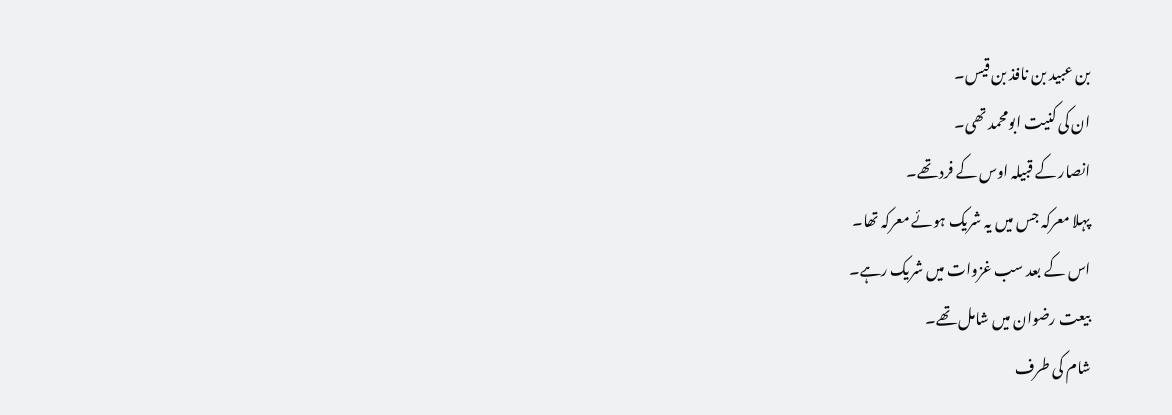بن عبید بن نافذ بن قیس۔
ان کی کنیت ابومحمد تھی۔
انصار کے قبیلہ اوس کے فرد تھے۔
پہلا معرکہ جس میں یہ شریک ہوئے معرکہ تھا۔
اس کے بعد سب غزوات میں شریک رہے۔
بیعت رضوان میں شامل تھے۔
شام کی طرف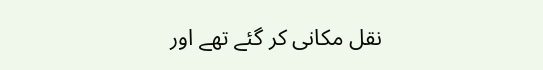نقل مکانی کر گئے تھے اور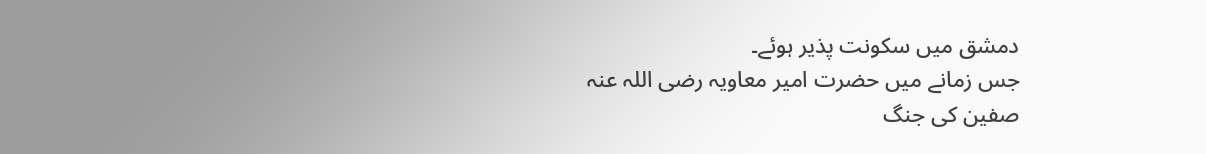دمشق میں سکونت پذیر ہوئے۔
جس زمانے میں حضرت امیر معاویہ رضی اللہ عنہ صفین کی جنگ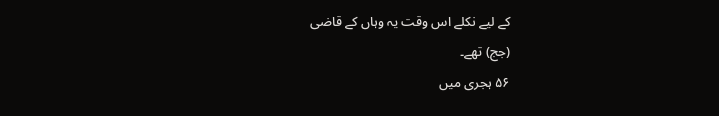کے لیے نکلے اس وقت یہ وہاں کے قاضی
(جج) تھے۔
۵۶ ہجری میں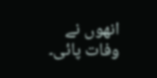انھوں نے وفات پائی۔